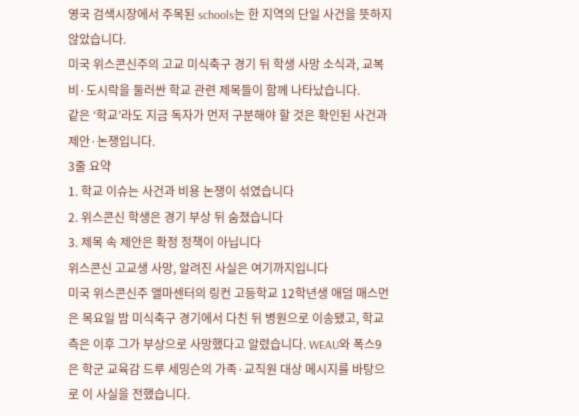영국 검색시장에서 주목된 schools는 한 지역의 단일 사건을 뜻하지 않았습니다.
미국 위스콘신주의 고교 미식축구 경기 뒤 학생 사망 소식과, 교복비·도시락을 둘러싼 학교 관련 제목들이 함께 나타났습니다.
같은 ‘학교’라도 지금 독자가 먼저 구분해야 할 것은 확인된 사건과 제안·논쟁입니다.
3줄 요약
1. 학교 이슈는 사건과 비용 논쟁이 섞였습니다
2. 위스콘신 학생은 경기 부상 뒤 숨졌습니다
3. 제목 속 제안은 확정 정책이 아닙니다
위스콘신 고교생 사망, 알려진 사실은 여기까지입니다
미국 위스콘신주 앨마센터의 링컨 고등학교 12학년생 애덤 매스먼은 목요일 밤 미식축구 경기에서 다친 뒤 병원으로 이송됐고, 학교 측은 이후 그가 부상으로 사망했다고 알렸습니다. WEAU와 폭스9은 학군 교육감 드루 세밍슨의 가족·교직원 대상 메시지를 바탕으로 이 사실을 전했습니다.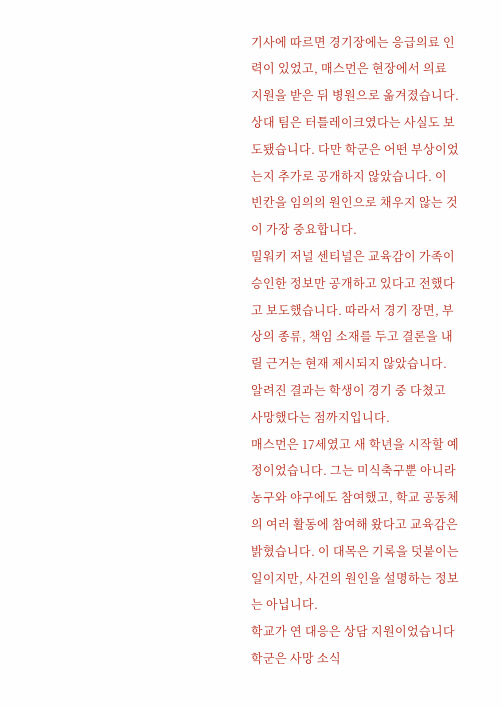기사에 따르면 경기장에는 응급의료 인력이 있었고, 매스먼은 현장에서 의료 지원을 받은 뒤 병원으로 옮겨졌습니다. 상대 팀은 터틀레이크였다는 사실도 보도됐습니다. 다만 학군은 어떤 부상이었는지 추가로 공개하지 않았습니다. 이 빈칸을 임의의 원인으로 채우지 않는 것이 가장 중요합니다.
밀워키 저널 센티널은 교육감이 가족이 승인한 정보만 공개하고 있다고 전했다고 보도했습니다. 따라서 경기 장면, 부상의 종류, 책임 소재를 두고 결론을 내릴 근거는 현재 제시되지 않았습니다. 알려진 결과는 학생이 경기 중 다쳤고 사망했다는 점까지입니다.
매스먼은 17세였고 새 학년을 시작할 예정이었습니다. 그는 미식축구뿐 아니라 농구와 야구에도 참여했고, 학교 공동체의 여러 활동에 참여해 왔다고 교육감은 밝혔습니다. 이 대목은 기록을 덧붙이는 일이지만, 사건의 원인을 설명하는 정보는 아닙니다.
학교가 연 대응은 상담 지원이었습니다
학군은 사망 소식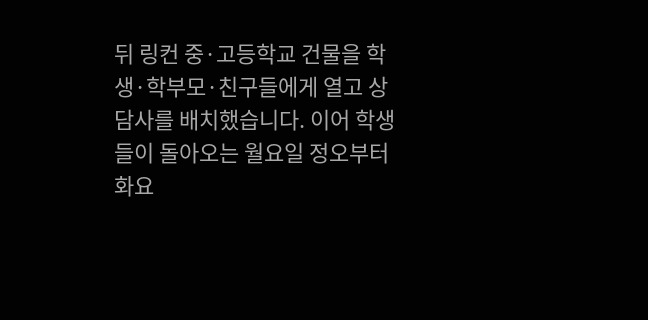뒤 링컨 중·고등학교 건물을 학생·학부모·친구들에게 열고 상담사를 배치했습니다. 이어 학생들이 돌아오는 월요일 정오부터 화요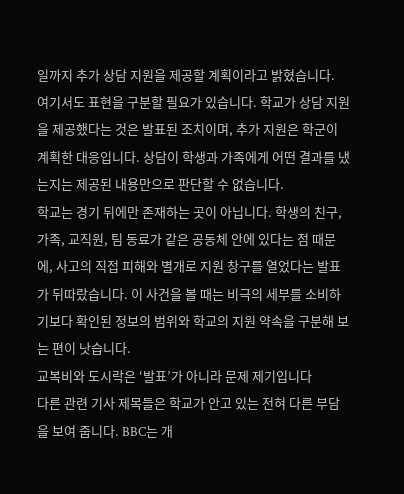일까지 추가 상담 지원을 제공할 계획이라고 밝혔습니다.
여기서도 표현을 구분할 필요가 있습니다. 학교가 상담 지원을 제공했다는 것은 발표된 조치이며, 추가 지원은 학군이 계획한 대응입니다. 상담이 학생과 가족에게 어떤 결과를 냈는지는 제공된 내용만으로 판단할 수 없습니다.
학교는 경기 뒤에만 존재하는 곳이 아닙니다. 학생의 친구, 가족, 교직원, 팀 동료가 같은 공동체 안에 있다는 점 때문에, 사고의 직접 피해와 별개로 지원 창구를 열었다는 발표가 뒤따랐습니다. 이 사건을 볼 때는 비극의 세부를 소비하기보다 확인된 정보의 범위와 학교의 지원 약속을 구분해 보는 편이 낫습니다.
교복비와 도시락은 ‘발표’가 아니라 문제 제기입니다
다른 관련 기사 제목들은 학교가 안고 있는 전혀 다른 부담을 보여 줍니다. BBC는 개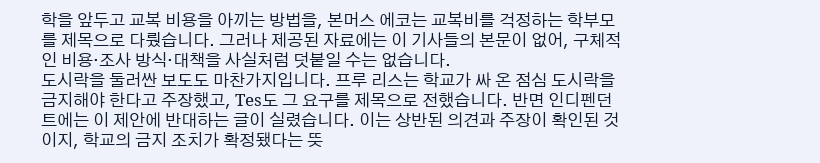학을 앞두고 교복 비용을 아끼는 방법을, 본머스 에코는 교복비를 걱정하는 학부모를 제목으로 다뤘습니다. 그러나 제공된 자료에는 이 기사들의 본문이 없어, 구체적인 비용·조사 방식·대책을 사실처럼 덧붙일 수는 없습니다.
도시락을 둘러싼 보도도 마찬가지입니다. 프루 리스는 학교가 싸 온 점심 도시락을 금지해야 한다고 주장했고, Tes도 그 요구를 제목으로 전했습니다. 반면 인디펜던트에는 이 제안에 반대하는 글이 실렸습니다. 이는 상반된 의견과 주장이 확인된 것이지, 학교의 금지 조치가 확정됐다는 뜻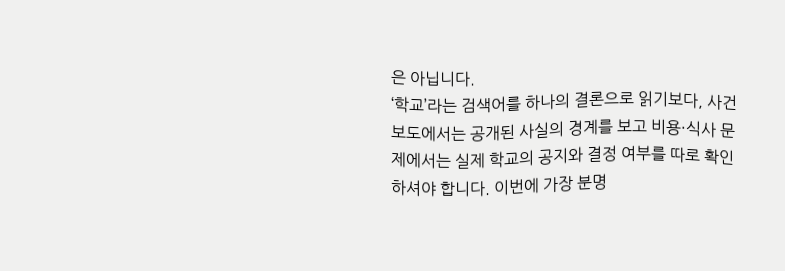은 아닙니다.
‘학교’라는 검색어를 하나의 결론으로 읽기보다, 사건 보도에서는 공개된 사실의 경계를 보고 비용·식사 문제에서는 실제 학교의 공지와 결정 여부를 따로 확인하셔야 합니다. 이번에 가장 분명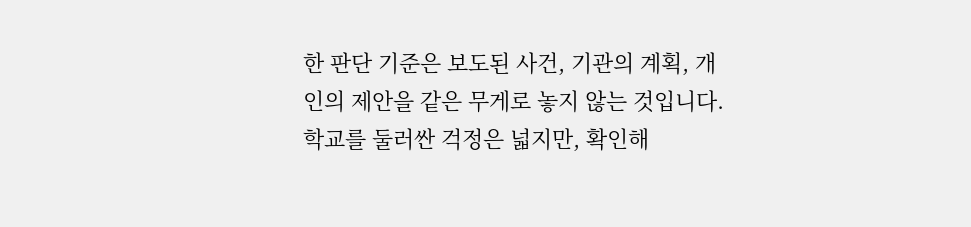한 판단 기준은 보도된 사건, 기관의 계획, 개인의 제안을 같은 무게로 놓지 않는 것입니다. 학교를 둘러싼 걱정은 넓지만, 확인해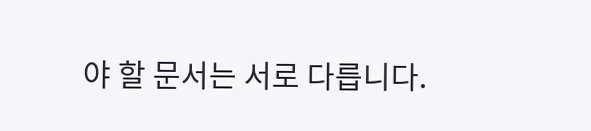야 할 문서는 서로 다릅니다.